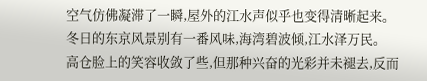空气仿佛凝滞了一瞬,屋外的江水声似乎也变得清晰起来。
冬日的东京风景别有一番风味,海湾碧波倾,江水泽万民。
高仓脸上的笑容收敛了些,但那种兴奋的光彩并未褪去,反而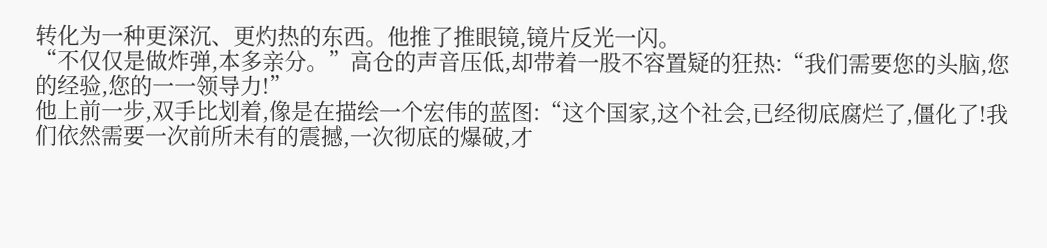转化为一种更深沉、更灼热的东西。他推了推眼镜,镜片反光一闪。
“不仅仅是做炸弹,本多亲分。”高仓的声音压低,却带着一股不容置疑的狂热:“我们需要您的头脑,您的经验,您的一一领导力!”
他上前一步,双手比划着,像是在描绘一个宏伟的蓝图:“这个国家,这个社会,已经彻底腐烂了,僵化了!我们依然需要一次前所未有的震撼,一次彻底的爆破,才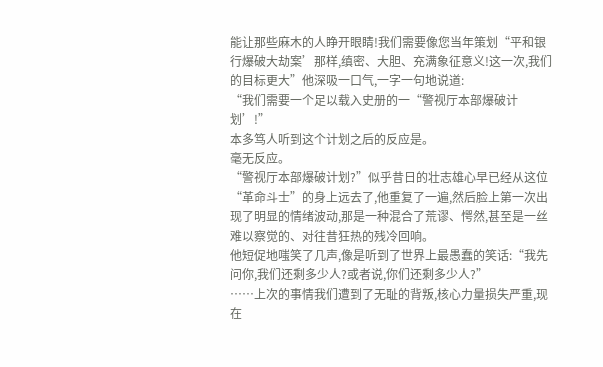能让那些麻木的人睁开眼睛!我们需要像您当年策划“平和银行爆破大劫案’那样,缜密、大胆、充满象征意义!这一次,我们的目标更大”他深吸一口气,一字一句地说道:
“我们需要一个足以载入史册的一“警视厅本部爆破计划’!”
本多笃人听到这个计划之后的反应是。
毫无反应。
“警视厅本部爆破计划?”似乎昔日的壮志雄心早已经从这位“革命斗士”的身上远去了,他重复了一遍,然后脸上第一次出现了明显的情绪波动,那是一种混合了荒谬、愕然,甚至是一丝难以察觉的、对往昔狂热的残冷回响。
他短促地嗤笑了几声,像是听到了世界上最愚蠢的笑话:“我先问你,我们还剩多少人?或者说,你们还剩多少人?”
……上次的事情我们遭到了无耻的背叛,核心力量损失严重,现在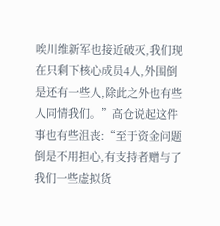唉川维新军也接近破灭,我们现在只剩下核心成员4人,外围倒是还有一些人,除此之外也有些人同情我们。”高仓说起这件事也有些沮丧:“至于资金问题倒是不用担心,有支持者赠与了我们一些虚拟货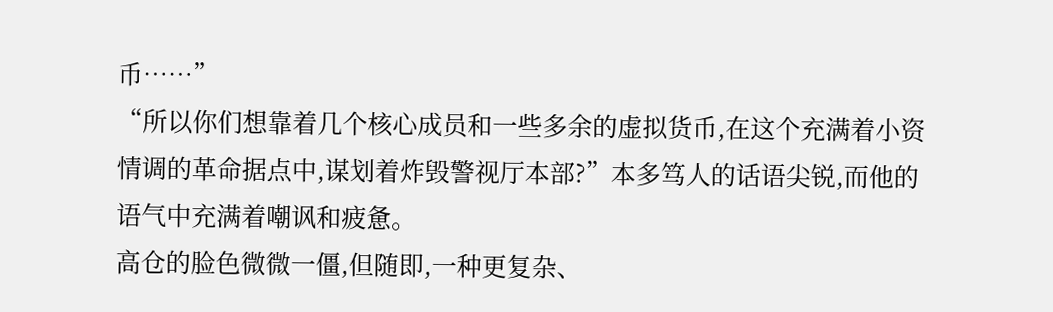币……”
“所以你们想靠着几个核心成员和一些多余的虚拟货币,在这个充满着小资情调的革命据点中,谋划着炸毁警视厅本部?”本多笃人的话语尖锐,而他的语气中充满着嘲讽和疲惫。
高仓的脸色微微一僵,但随即,一种更复杂、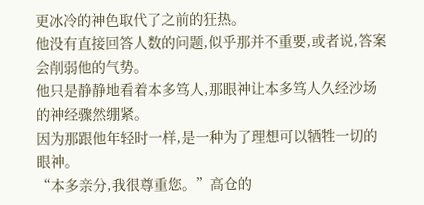更冰冷的神色取代了之前的狂热。
他没有直接回答人数的问题,似乎那并不重要,或者说,答案会削弱他的气势。
他只是静静地看着本多笃人,那眼神让本多笃人久经沙场的神经骤然绷紧。
因为那跟他年轻时一样,是一种为了理想可以牺牲一切的眼神。
“本多亲分,我很尊重您。”高仓的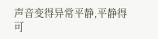声音变得异常平静,平静得可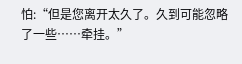怕:“但是您离开太久了。久到可能忽略了一些……牵挂。”